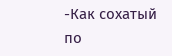-Как сохатый по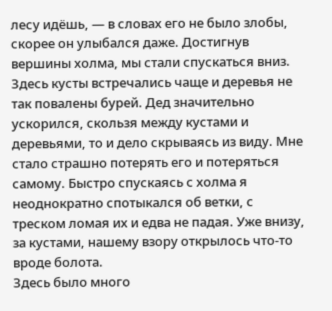лесу идёшь, — в словах его не было злобы, скорее он улыбался даже. Достигнув вершины холма, мы стали спускаться вниз. Здесь кусты встречались чаще и деревья не так повалены бурей. Дед значительно ускорился, скользя между кустами и деревьями, то и дело скрываясь из виду. Мне стало страшно потерять его и потеряться самому. Быстро спускаясь с холма я неоднократно спотыкался об ветки, с треском ломая их и едва не падая. Уже внизу, за кустами, нашему взору открылось что-то вроде болота.
Здесь было много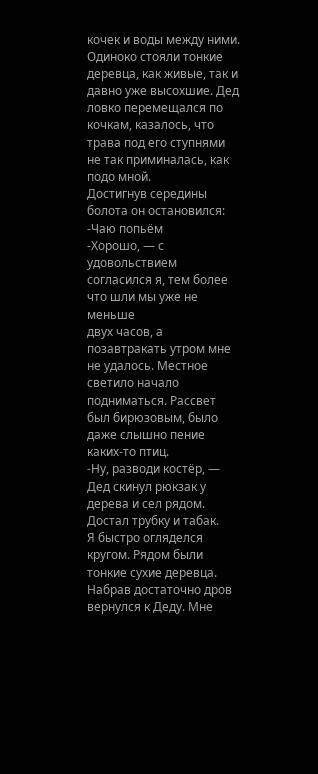кочек и воды между ними. Одиноко стояли тонкие деревца, как живые, так и давно уже высохшие. Дед ловко перемещался по кочкам, казалось, что трава под его ступнями не так приминалась, как подо мной.
Достигнув середины болота он остановился:
-Чаю попьём
-Хорошо, — с удовольствием согласился я, тем более что шли мы уже не меньше
двух часов, а позавтракать утром мне не удалось. Местное светило начало подниматься. Рассвет был бирюзовым, было даже слышно пение каких-то птиц.
-Ну, разводи костёр, — Дед скинул рюкзак у дерева и сел рядом. Достал трубку и табак.
Я быстро огляделся кругом. Рядом были тонкие сухие деревца. Набрав достаточно дров вернулся к Деду. Мне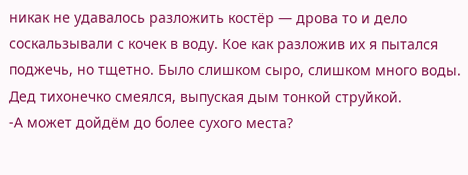никак не удавалось разложить костёр — дрова то и дело соскальзывали с кочек в воду. Кое как разложив их я пытался поджечь, но тщетно. Было слишком сыро, слишком много воды. Дед тихонечко смеялся, выпуская дым тонкой струйкой.
-А может дойдём до более сухого места?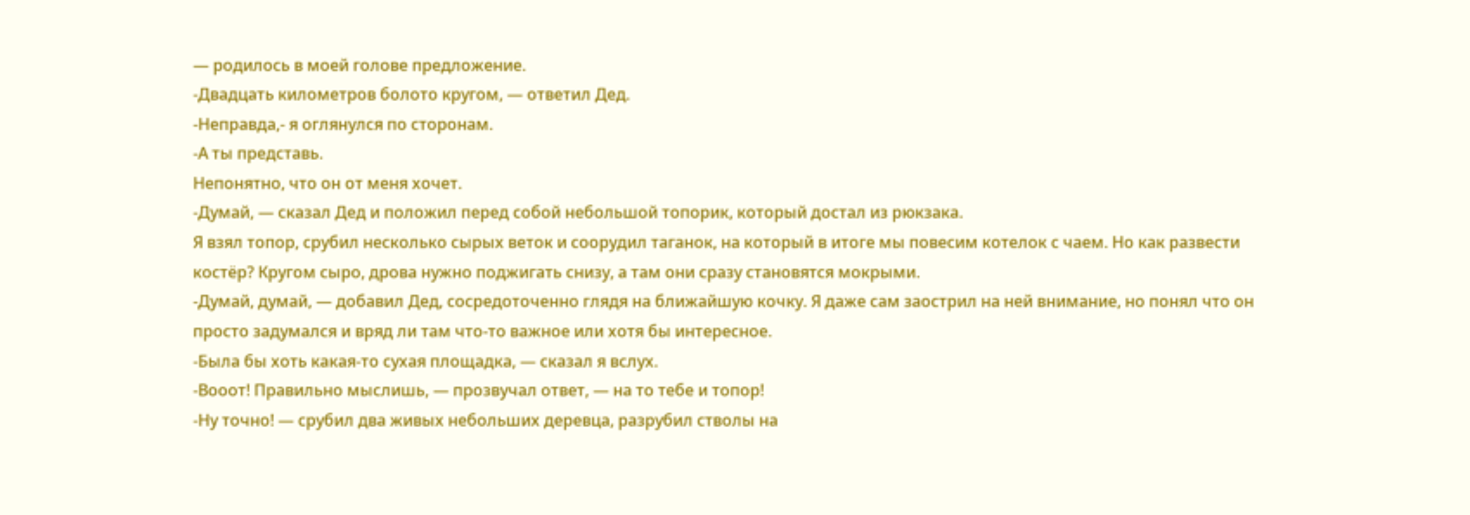— родилось в моей голове предложение.
-Двадцать километров болото кругом, — ответил Дед.
-Неправда,- я оглянулся по сторонам.
-А ты представь.
Непонятно, что он от меня хочет.
-Думай, — сказал Дед и положил перед собой небольшой топорик, который достал из рюкзака.
Я взял топор, срубил несколько сырых веток и соорудил таганок, на который в итоге мы повесим котелок с чаем. Но как развести костёр? Кругом сыро, дрова нужно поджигать снизу, а там они сразу становятся мокрыми.
-Думай, думай, — добавил Дед, сосредоточенно глядя на ближайшую кочку. Я даже сам заострил на ней внимание, но понял что он просто задумался и вряд ли там что-то важное или хотя бы интересное.
-Была бы хоть какая-то сухая площадка, — сказал я вслух.
-Вооот! Правильно мыслишь, — прозвучал ответ, — на то тебе и топор!
-Ну точно! — срубил два живых небольших деревца, разрубил стволы на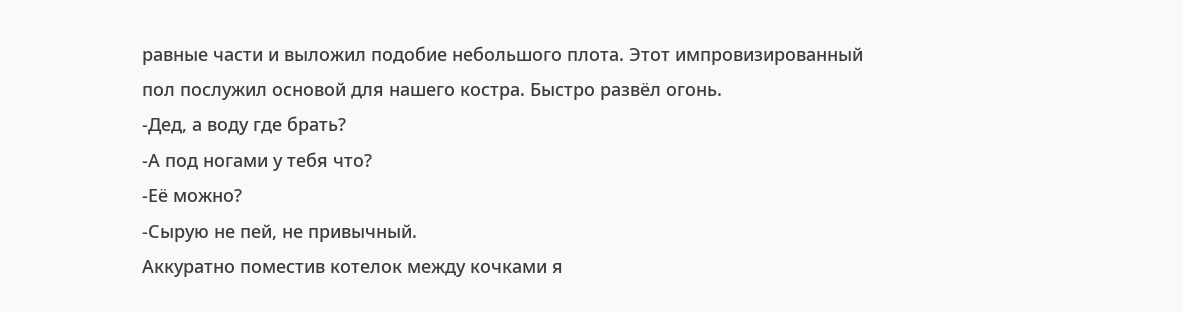равные части и выложил подобие небольшого плота. Этот импровизированный пол послужил основой для нашего костра. Быстро развёл огонь.
-Дед, а воду где брать?
-А под ногами у тебя что?
-Её можно?
-Сырую не пей, не привычный.
Аккуратно поместив котелок между кочками я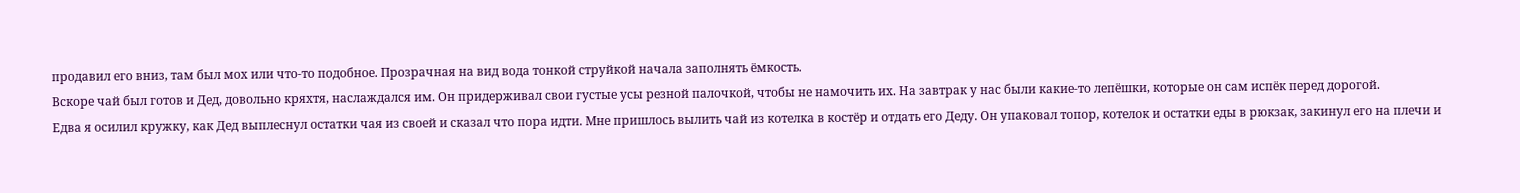продавил его вниз, там был мох или что-то подобное. Прозрачная на вид вода тонкой струйкой начала заполнять ёмкость.
Вскоре чай был готов и Дед, довольно кряхтя, наслаждался им. Он придерживал свои густые усы резной палочкой, чтобы не намочить их. На завтрак у нас были какие-то лепёшки, которые он сам испёк перед дорогой.
Едва я осилил кружку, как Дед выплеснул остатки чая из своей и сказал что пора идти. Мне пришлось вылить чай из котелка в костёр и отдать его Деду. Он упаковал топор, котелок и остатки еды в рюкзак, закинул его на плечи и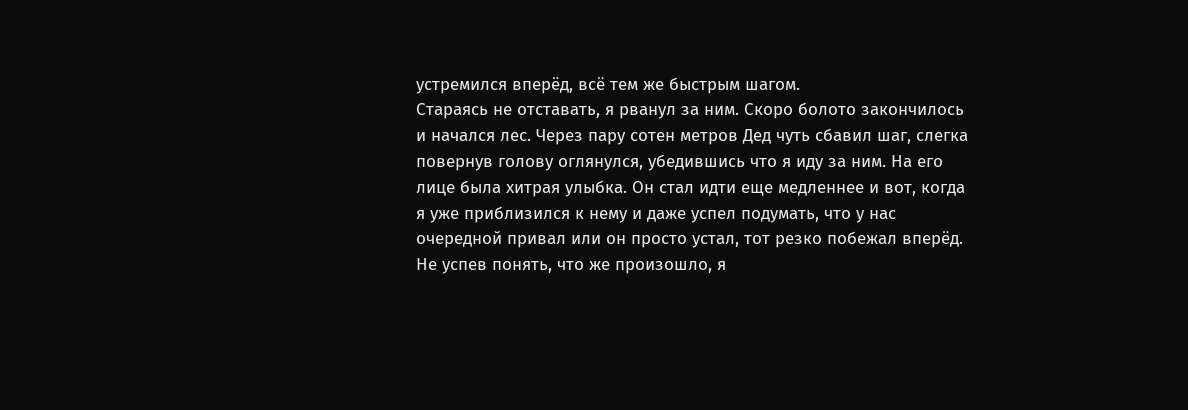устремился вперёд, всё тем же быстрым шагом.
Стараясь не отставать, я рванул за ним. Скоро болото закончилось и начался лес. Через пару сотен метров Дед чуть сбавил шаг, слегка повернув голову оглянулся, убедившись что я иду за ним. На его лице была хитрая улыбка. Он стал идти еще медленнее и вот, когда я уже приблизился к нему и даже успел подумать, что у нас очередной привал или он просто устал, тот резко побежал вперёд. Не успев понять, что же произошло, я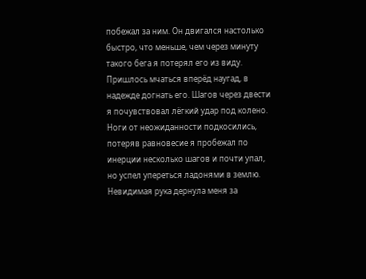побежал за ним. Он двигался настолько быстро, что меньше, чем через минуту такого бега я потерял его из виду. Пришлось мчаться вперёд наугад, в надежде догнать его. Шагов через двести я почувствовал лёгкий удар под колено. Ноги от неожиданности подкосились, потеряв равновесие я пробежал по инерции несколько шагов и почти упал, но успел упереться ладонями в землю. Невидимая рука дернула меня за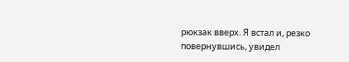рюкзак вверх. Я встал и, резко повернувшись, увидел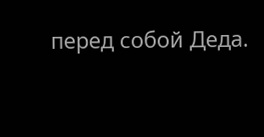перед собой Деда.